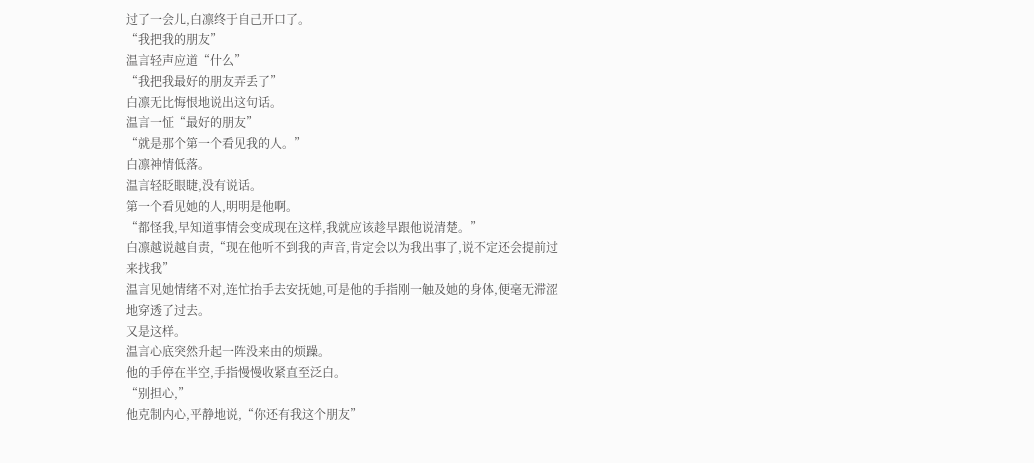过了一会儿,白凛终于自己开口了。
“我把我的朋友”
温言轻声应道“什么”
“我把我最好的朋友弄丢了”
白凛无比悔恨地说出这句话。
温言一怔“最好的朋友”
“就是那个第一个看见我的人。”
白凛神情低落。
温言轻眨眼睫,没有说话。
第一个看见她的人,明明是他啊。
“都怪我,早知道事情会变成现在这样,我就应该趁早跟他说清楚。”
白凛越说越自责,“现在他听不到我的声音,肯定会以为我出事了,说不定还会提前过来找我”
温言见她情绪不对,连忙抬手去安抚她,可是他的手指刚一触及她的身体,便毫无滞涩地穿透了过去。
又是这样。
温言心底突然升起一阵没来由的烦躁。
他的手停在半空,手指慢慢收紧直至泛白。
“别担心,”
他克制内心,平静地说,“你还有我这个朋友”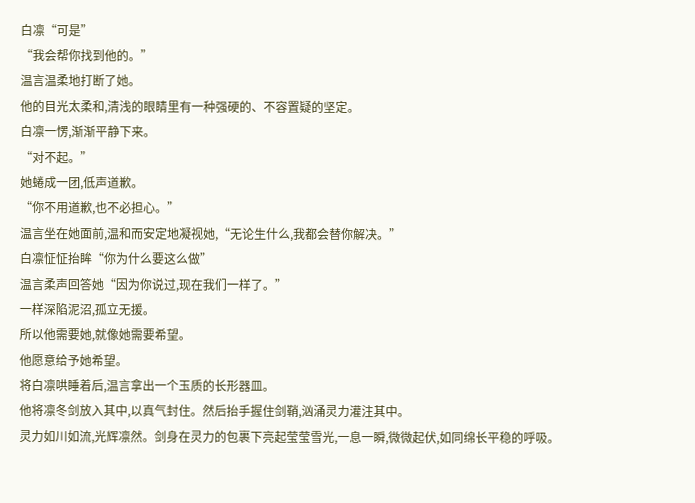白凛“可是”
“我会帮你找到他的。”
温言温柔地打断了她。
他的目光太柔和,清浅的眼睛里有一种强硬的、不容置疑的坚定。
白凛一愣,渐渐平静下来。
“对不起。”
她蜷成一团,低声道歉。
“你不用道歉,也不必担心。”
温言坐在她面前,温和而安定地凝视她,“无论生什么,我都会替你解决。”
白凛怔怔抬眸“你为什么要这么做”
温言柔声回答她“因为你说过,现在我们一样了。”
一样深陷泥沼,孤立无援。
所以他需要她,就像她需要希望。
他愿意给予她希望。
将白凛哄睡着后,温言拿出一个玉质的长形器皿。
他将凛冬剑放入其中,以真气封住。然后抬手握住剑鞘,汹涌灵力灌注其中。
灵力如川如流,光辉凛然。剑身在灵力的包裹下亮起莹莹雪光,一息一瞬,微微起伏,如同绵长平稳的呼吸。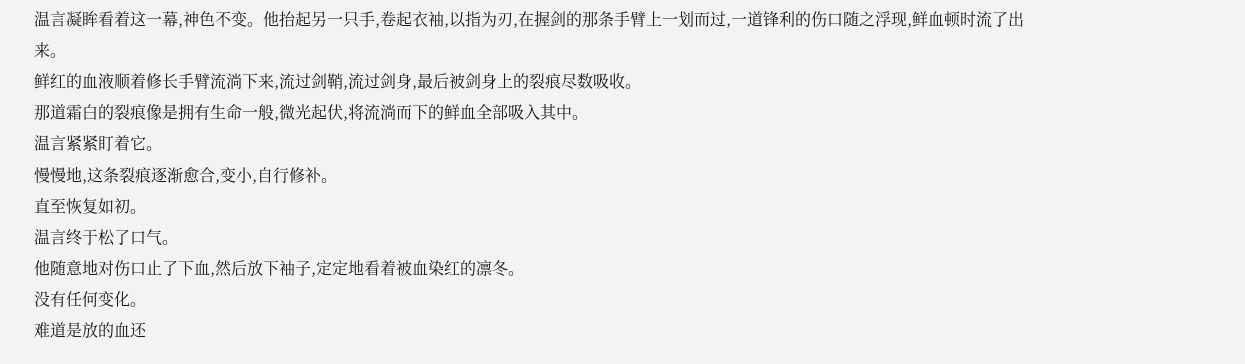温言凝眸看着这一幕,神色不变。他抬起另一只手,卷起衣袖,以指为刃,在握剑的那条手臂上一划而过,一道锋利的伤口随之浮现,鲜血顿时流了出来。
鲜红的血液顺着修长手臂流淌下来,流过剑鞘,流过剑身,最后被剑身上的裂痕尽数吸收。
那道霜白的裂痕像是拥有生命一般,微光起伏,将流淌而下的鲜血全部吸入其中。
温言紧紧盯着它。
慢慢地,这条裂痕逐渐愈合,变小,自行修补。
直至恢复如初。
温言终于松了口气。
他随意地对伤口止了下血,然后放下袖子,定定地看着被血染红的凛冬。
没有任何变化。
难道是放的血还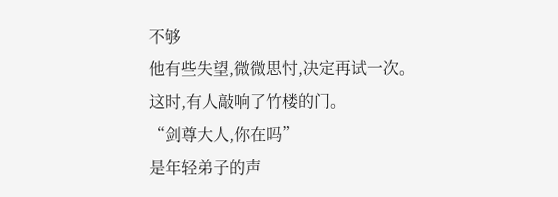不够
他有些失望,微微思忖,决定再试一次。
这时,有人敲响了竹楼的门。
“剑尊大人,你在吗”
是年轻弟子的声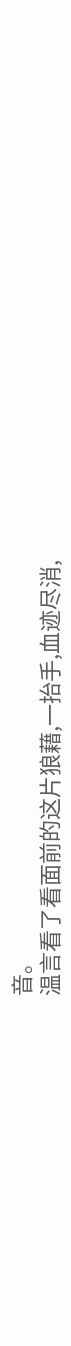音。
温言看了看面前的这片狼藉,一抬手,血迹尽消,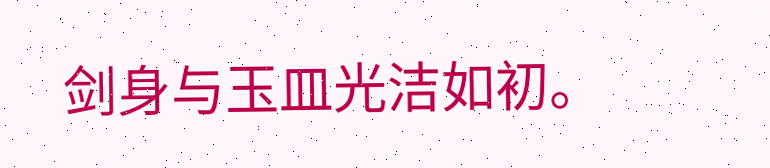剑身与玉皿光洁如初。